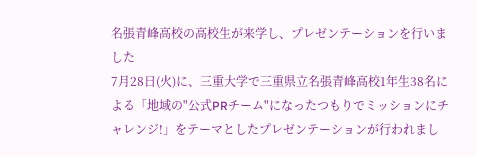名張青峰高校の高校生が来学し、プレゼンテーションを行いました
7月28日(火)に、三重大学で三重県立名張青峰高校1年生38名による「地域の"公式PRチーム"になったつもりでミッションにチャレンジ!」をテーマとしたプレゼンテーションが行われまし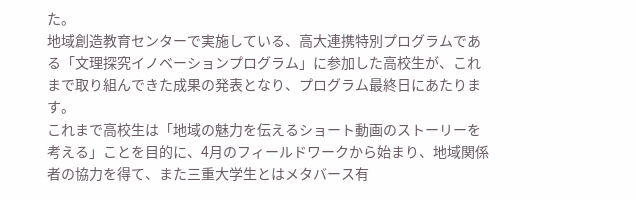た。
地域創造教育センターで実施している、高大連携特別プログラムである「文理探究イノベーションプログラム」に参加した高校生が、これまで取り組んできた成果の発表となり、プログラム最終日にあたります。
これまで高校生は「地域の魅力を伝えるショート動画のストーリーを考える」ことを目的に、4月のフィールドワークから始まり、地域関係者の協力を得て、また三重大学生とはメタバース有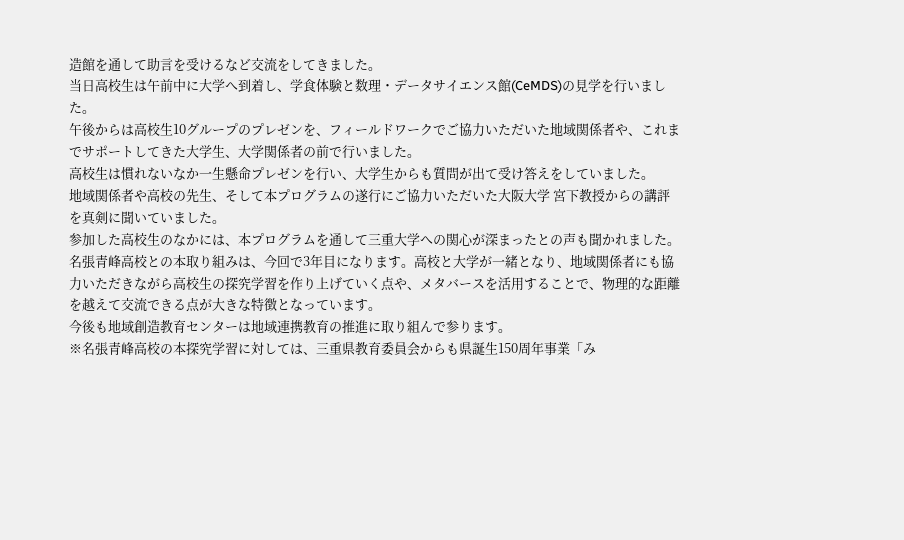造館を通して助言を受けるなど交流をしてきました。
当日高校生は午前中に大学へ到着し、学食体験と数理・データサイエンス館(CeMDS)の見学を行いました。
午後からは高校生10グループのプレゼンを、フィールドワークでご協力いただいた地域関係者や、これまでサポートしてきた大学生、大学関係者の前で行いました。
高校生は慣れないなか一生懸命プレゼンを行い、大学生からも質問が出て受け答えをしていました。
地域関係者や高校の先生、そして本プログラムの遂行にご協力いただいた大阪大学 宮下教授からの講評を真剣に聞いていました。
参加した高校生のなかには、本プログラムを通して三重大学への関心が深まったとの声も聞かれました。
名張青峰高校との本取り組みは、今回で3年目になります。高校と大学が一緒となり、地域関係者にも協力いただきながら高校生の探究学習を作り上げていく点や、メタバースを活用することで、物理的な距離を越えて交流できる点が大きな特徴となっています。
今後も地域創造教育センターは地域連携教育の推進に取り組んで参ります。
※名張青峰高校の本探究学習に対しては、三重県教育委員会からも県誕生150周年事業「み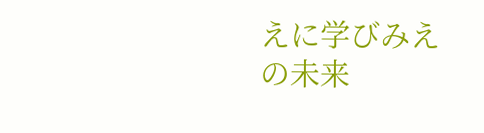えに学びみえの未来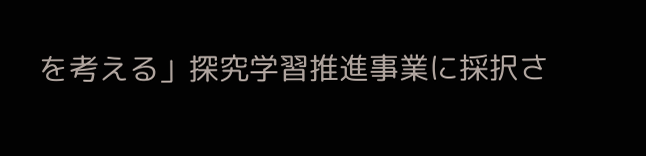を考える」探究学習推進事業に採択さ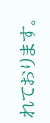れております。